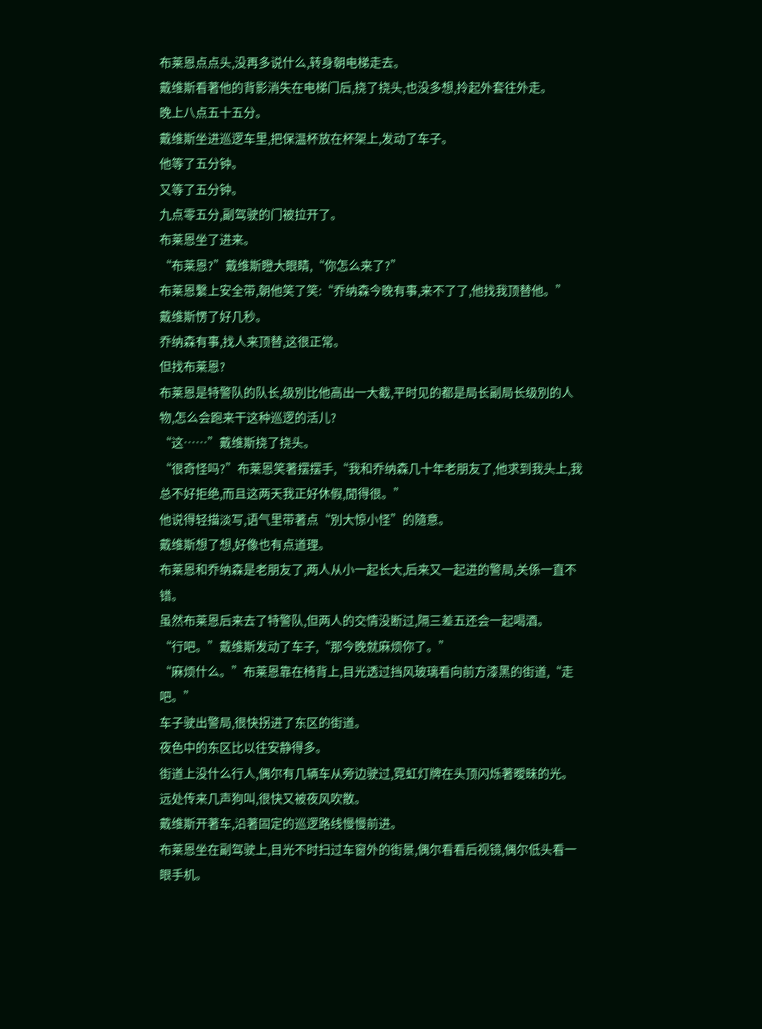布莱恩点点头,没再多说什么,转身朝电梯走去。
戴维斯看著他的背影消失在电梯门后,挠了挠头,也没多想,拎起外套往外走。
晚上八点五十五分。
戴维斯坐进巡逻车里,把保温杯放在杯架上,发动了车子。
他等了五分钟。
又等了五分钟。
九点零五分,副驾驶的门被拉开了。
布莱恩坐了进来。
“布莱恩?”戴维斯瞪大眼睛,“你怎么来了?”
布莱恩繫上安全带,朝他笑了笑:“乔纳森今晚有事,来不了了,他找我顶替他。”
戴维斯愣了好几秒。
乔纳森有事,找人来顶替,这很正常。
但找布莱恩?
布莱恩是特警队的队长,级別比他高出一大截,平时见的都是局长副局长级別的人物,怎么会跑来干这种巡逻的活儿?
“这……”戴维斯挠了挠头。
“很奇怪吗?”布莱恩笑著摆摆手,“我和乔纳森几十年老朋友了,他求到我头上,我总不好拒绝,而且这两天我正好休假,閒得很。”
他说得轻描淡写,语气里带著点“別大惊小怪”的隨意。
戴维斯想了想,好像也有点道理。
布莱恩和乔纳森是老朋友了,两人从小一起长大,后来又一起进的警局,关係一直不错。
虽然布莱恩后来去了特警队,但两人的交情没断过,隔三差五还会一起喝酒。
“行吧。”戴维斯发动了车子,“那今晚就麻烦你了。”
“麻烦什么。”布莱恩靠在椅背上,目光透过挡风玻璃看向前方漆黑的街道,“走吧。”
车子驶出警局,很快拐进了东区的街道。
夜色中的东区比以往安静得多。
街道上没什么行人,偶尔有几辆车从旁边驶过,霓虹灯牌在头顶闪烁著曖昧的光。远处传来几声狗叫,很快又被夜风吹散。
戴维斯开著车,沿著固定的巡逻路线慢慢前进。
布莱恩坐在副驾驶上,目光不时扫过车窗外的街景,偶尔看看后视镜,偶尔低头看一眼手机。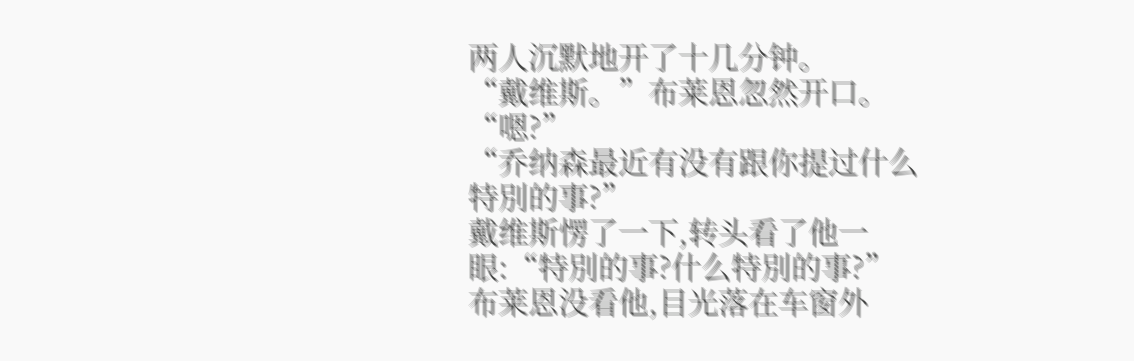两人沉默地开了十几分钟。
“戴维斯。”布莱恩忽然开口。
“嗯?”
“乔纳森最近有没有跟你提过什么特別的事?”
戴维斯愣了一下,转头看了他一眼:“特別的事?什么特別的事?”
布莱恩没看他,目光落在车窗外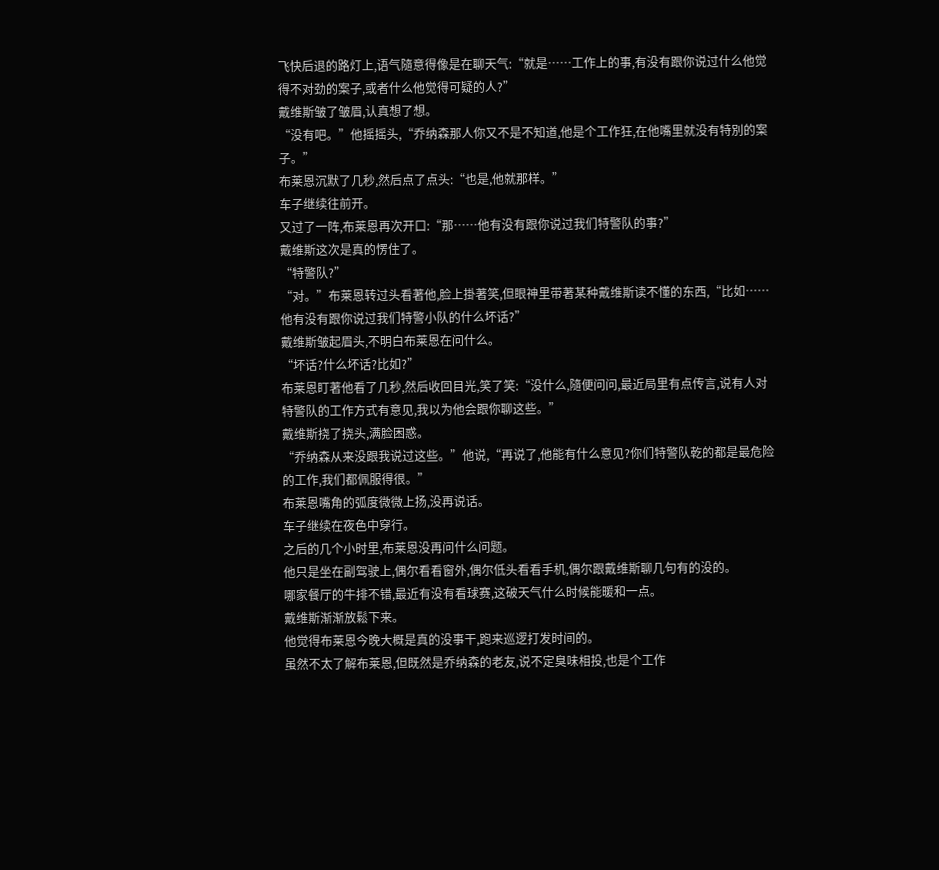飞快后退的路灯上,语气隨意得像是在聊天气:“就是……工作上的事,有没有跟你说过什么他觉得不对劲的案子,或者什么他觉得可疑的人?”
戴维斯皱了皱眉,认真想了想。
“没有吧。”他摇摇头,“乔纳森那人你又不是不知道,他是个工作狂,在他嘴里就没有特別的案子。”
布莱恩沉默了几秒,然后点了点头:“也是,他就那样。”
车子继续往前开。
又过了一阵,布莱恩再次开口:“那……他有没有跟你说过我们特警队的事?”
戴维斯这次是真的愣住了。
“特警队?”
“对。”布莱恩转过头看著他,脸上掛著笑,但眼神里带著某种戴维斯读不懂的东西,“比如……他有没有跟你说过我们特警小队的什么坏话?”
戴维斯皱起眉头,不明白布莱恩在问什么。
“坏话?什么坏话?比如?”
布莱恩盯著他看了几秒,然后收回目光,笑了笑:“没什么,隨便问问,最近局里有点传言,说有人对特警队的工作方式有意见,我以为他会跟你聊这些。”
戴维斯挠了挠头,满脸困惑。
“乔纳森从来没跟我说过这些。”他说,“再说了,他能有什么意见?你们特警队乾的都是最危险的工作,我们都佩服得很。”
布莱恩嘴角的弧度微微上扬,没再说话。
车子继续在夜色中穿行。
之后的几个小时里,布莱恩没再问什么问题。
他只是坐在副驾驶上,偶尔看看窗外,偶尔低头看看手机,偶尔跟戴维斯聊几句有的没的。
哪家餐厅的牛排不错,最近有没有看球赛,这破天气什么时候能暖和一点。
戴维斯渐渐放鬆下来。
他觉得布莱恩今晚大概是真的没事干,跑来巡逻打发时间的。
虽然不太了解布莱恩,但既然是乔纳森的老友,说不定臭味相投,也是个工作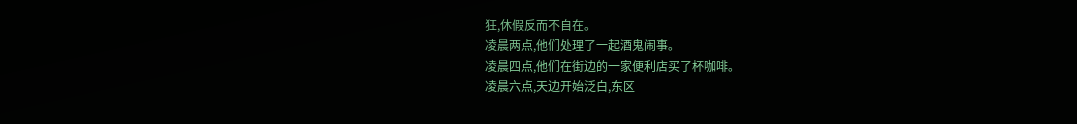狂,休假反而不自在。
凌晨两点,他们处理了一起酒鬼闹事。
凌晨四点,他们在街边的一家便利店买了杯咖啡。
凌晨六点,天边开始泛白,东区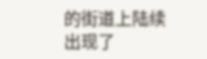的街道上陆续出现了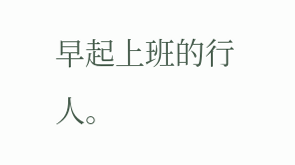早起上班的行人。